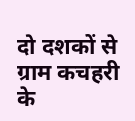दो दशकों से ग्राम कचहरी के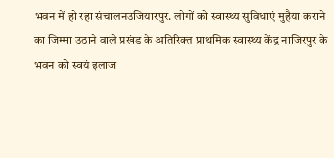भवन में हो रहा संचालनउजियारपुर. लोगों को स्वास्थ्य सुविधाएं मुहैया कराने का जिम्मा उठाने वाले प्रखंड के अतिरिक्त प्राथमिक स्वास्थ्य केंद्र नाजिरपुर के भवन को स्वयं इलाज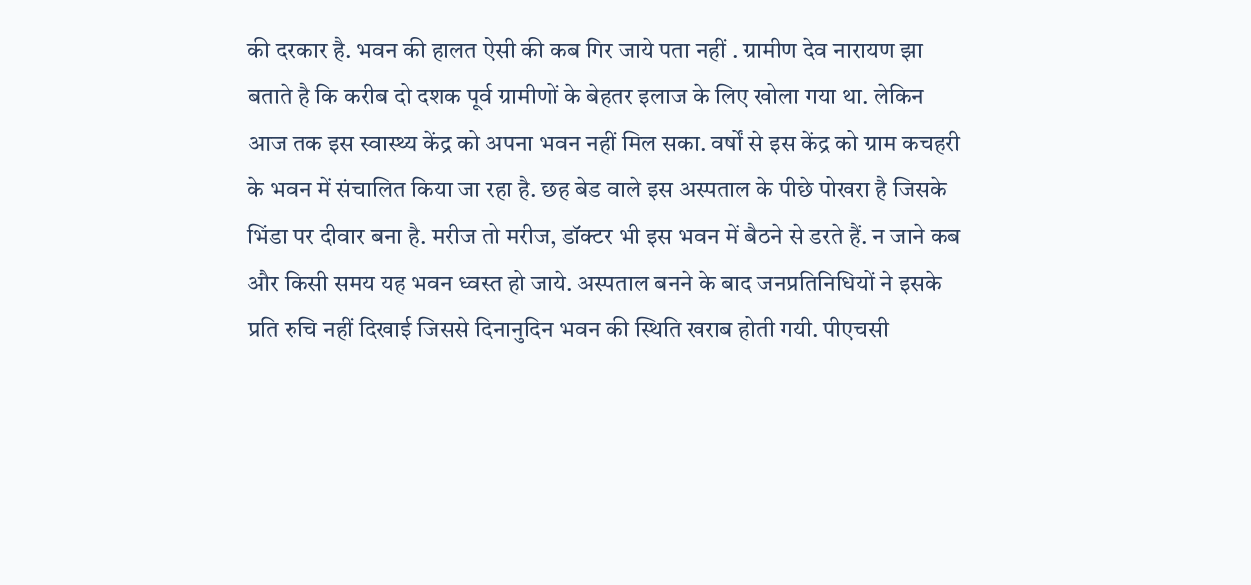की दरकार है. भवन की हालत ऐसी की कब गिर जाये पता नहीं . ग्रामीण देव नारायण झा बताते है कि करीब दो दशक पूर्व ग्रामीणों के बेहतर इलाज के लिए खोला गया था. लेकिन आज तक इस स्वास्थ्य केंद्र को अपना भवन नहीं मिल सका. वर्षों से इस केंद्र को ग्राम कचहरी के भवन में संचालित किया जा रहा है. छह बेड वाले इस अस्पताल के पीछे पोखरा है जिसके भिंडा पर दीवार बना है. मरीज तो मरीज, डॉक्टर भी इस भवन में बैठने से डरते हैं. न जाने कब और किसी समय यह भवन ध्वस्त हो जाये. अस्पताल बनने के बाद जनप्रतिनिधियों ने इसके प्रति रुचि नहीं दिखाई जिससे दिनानुदिन भवन की स्थिति खराब होती गयी. पीएचसी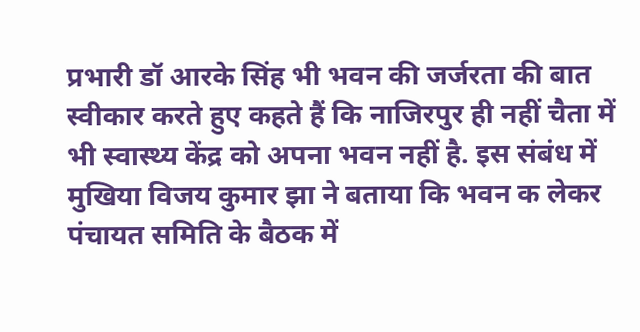प्रभारी डॉ आरके सिंह भी भवन की जर्जरता की बात स्वीकार करते हुए कहते हैं कि नाजिरपुर ही नहीं चैता में भी स्वास्थ्य केंद्र को अपना भवन नहीं है. इस संबंध में मुखिया विजय कुमार झा ने बताया कि भवन क लेकर पंचायत समिति के बैठक में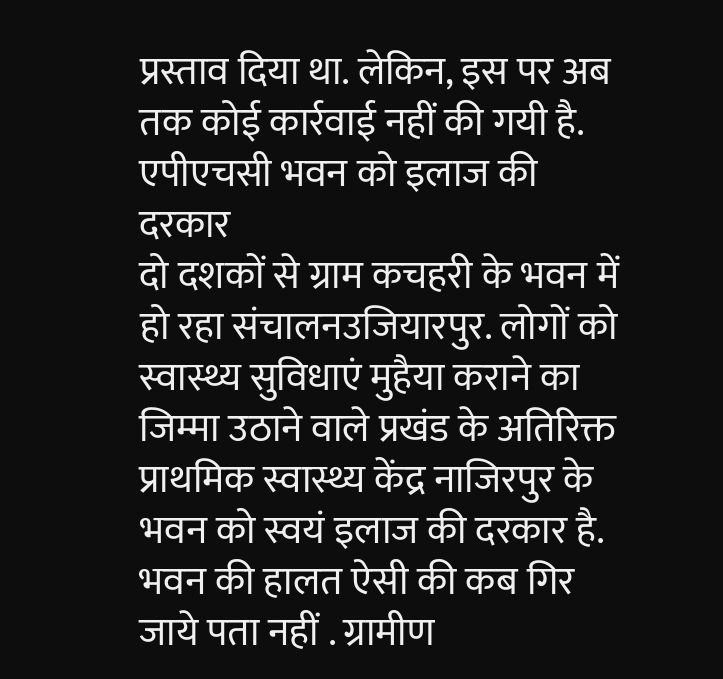प्रस्ताव दिया था. लेकिन, इस पर अब तक कोई कार्रवाई नहीं की गयी है.
एपीएचसी भवन को इलाज की दरकार
दो दशकों से ग्राम कचहरी के भवन में हो रहा संचालनउजियारपुर. लोगों को स्वास्थ्य सुविधाएं मुहैया कराने का जिम्मा उठाने वाले प्रखंड के अतिरिक्त प्राथमिक स्वास्थ्य केंद्र नाजिरपुर के भवन को स्वयं इलाज की दरकार है. भवन की हालत ऐसी की कब गिर जाये पता नहीं . ग्रामीण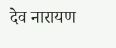देव नारायण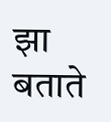झा बताते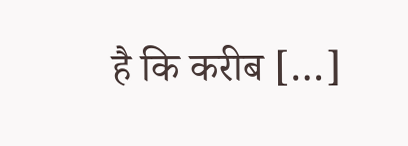है कि करीब […]